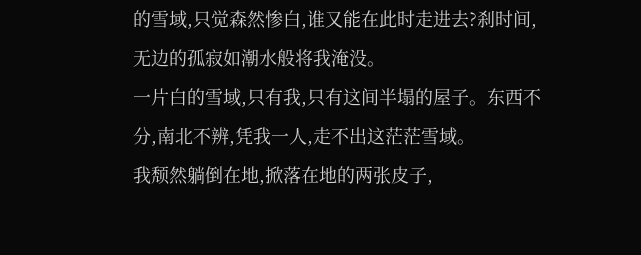的雪域,只觉森然惨白,谁又能在此时走进去?刹时间,无边的孤寂如潮水般将我淹没。
一片白的雪域,只有我,只有这间半塌的屋子。东西不分,南北不辨,凭我一人,走不出这茫茫雪域。
我颓然躺倒在地,掀落在地的两张皮子,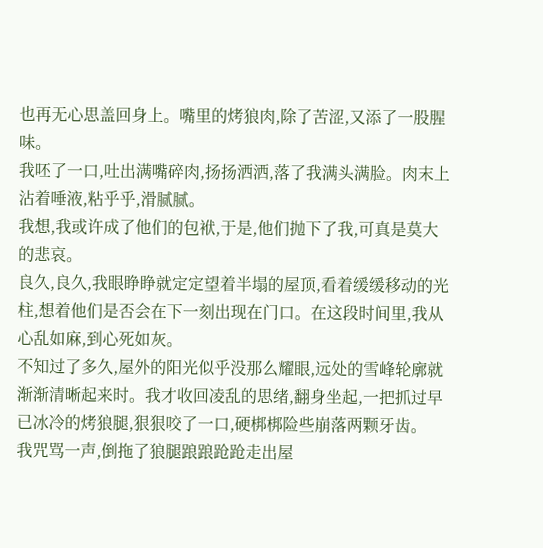也再无心思盖回身上。嘴里的烤狼肉,除了苦涩,又添了一股腥味。
我呸了一口,吐出满嘴碎肉,扬扬洒洒,落了我满头满脸。肉末上沾着唾液,粘乎乎,滑腻腻。
我想,我或许成了他们的包袱,于是,他们抛下了我,可真是莫大的悲哀。
良久,良久,我眼睁睁就定定望着半塌的屋顶,看着缓缓移动的光柱,想着他们是否会在下一刻出现在门口。在这段时间里,我从心乱如麻,到心死如灰。
不知过了多久,屋外的阳光似乎没那么耀眼,远处的雪峰轮廓就渐渐清晰起来时。我才收回凌乱的思绪,翻身坐起,一把抓过早已冰冷的烤狼腿,狠狠咬了一口,硬梆梆险些崩落两颗牙齿。
我咒骂一声,倒拖了狼腿踉踉跄跄走出屋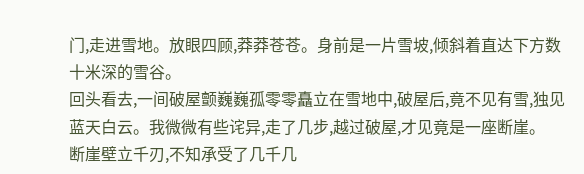门,走进雪地。放眼四顾,莽莽苍苍。身前是一片雪坡,倾斜着直达下方数十米深的雪谷。
回头看去,一间破屋颤巍巍孤零零矗立在雪地中,破屋后,竟不见有雪,独见蓝天白云。我微微有些诧异,走了几步,越过破屋,才见竟是一座断崖。
断崖壁立千刃,不知承受了几千几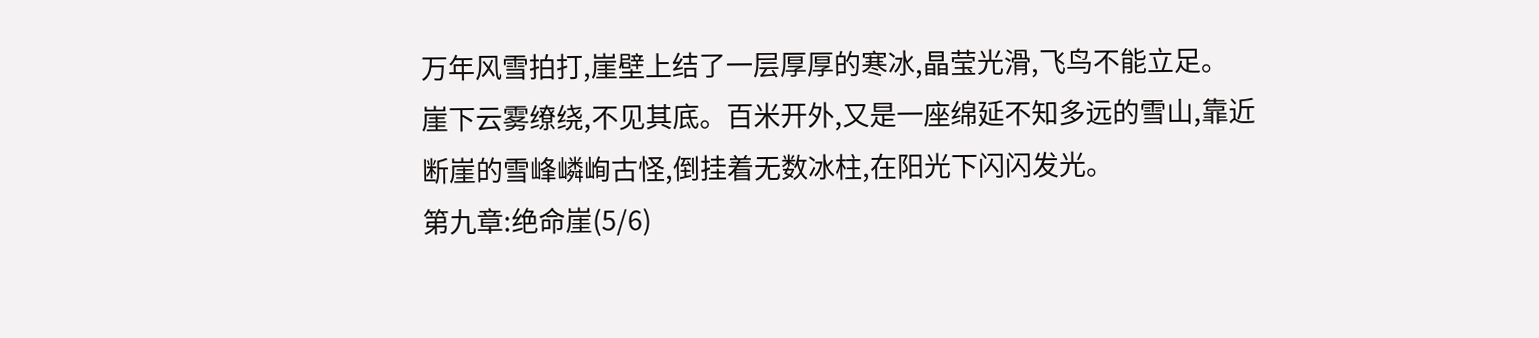万年风雪拍打,崖壁上结了一层厚厚的寒冰,晶莹光滑,飞鸟不能立足。
崖下云雾缭绕,不见其底。百米开外,又是一座绵延不知多远的雪山,靠近断崖的雪峰嶙峋古怪,倒挂着无数冰柱,在阳光下闪闪发光。
第九章:绝命崖(5/6)